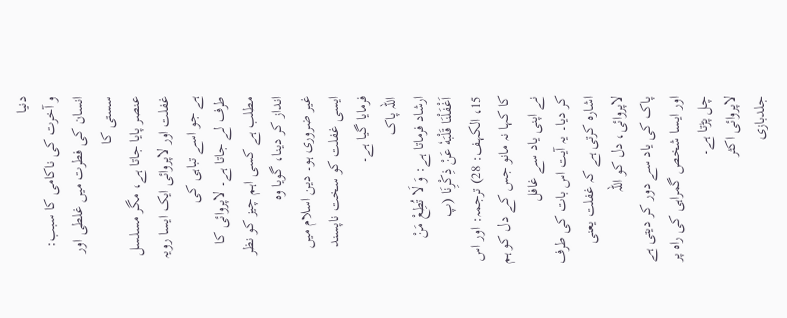دنیا
و آخرت کی ناکامی کا سبب: انسان کی فطرت میں غلطی اور سستی کا
عنصر پایا جاتا ہے، مگر مسلسل غفلت اور لاپروائی ایک ایسا رویہ ہے جو اسے تباہی کی
طرف لے جاتا ہے۔ لاپروائی کا مطلب ہے کسی اہم چیز کو نظر انداز کر دینا، گویا وہ
غیر ضروری ہو۔ دین اسلام میں ایسی غفلت کو سخت ناپسند فرمایا گیا ہے۔
اللہ پاک
ارشاد فرماتا ہے: وَ لَا تُطِعْ مَنْ اَغْفَلْنَا قَلْبَهٗ عَنْ ذِكْرِنَا (پ
15، الکہف: 28) ترجمہ: اور اس کا کہا نہ مانو جس کے دل کو ہم نے اپنی یاد سے غافل
کر دیا۔ یہ آیت اس بات کی طرف اشارہ کرتی ہے کہ غفلت یعنی لاپروائی، دل کو اللہ
پاک کی یاد سے دور کر دیتی ہے اور ایسا شخص گمراہی کی راہ پر چل پڑتا ہے۔
لاپروائی اکثر
جلدبازی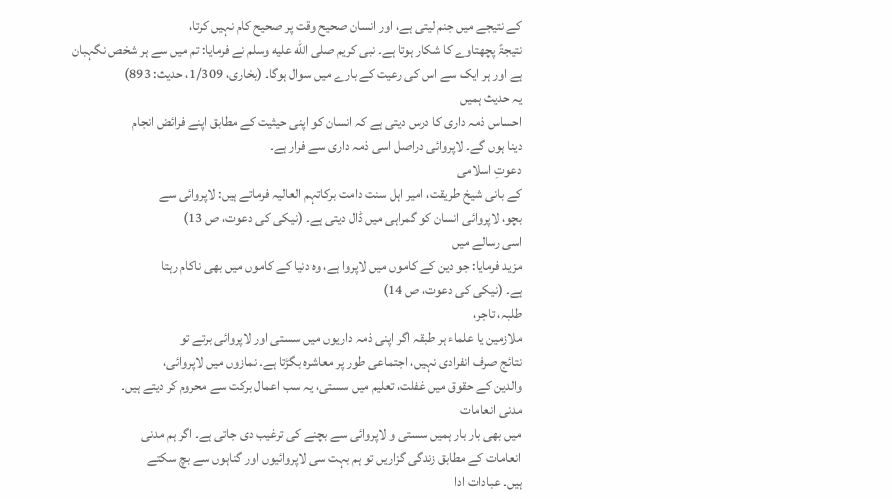کے نتیجے میں جنم لیتی ہے، اور انسان صحیح وقت پر صحیح کام نہیں کرتا،
نتیجۃً پچھتاوے کا شکار ہوتا ہے۔ نبی کریم صلى الله عليه وسلم نے فرمایا: تم میں سے ہر شخص نگہبان
ہے اور ہر ایک سے اس کی رعیت کے بارے میں سوال ہوگا۔ (بخاری، 1/309، حدیث: 893)
یہ حدیث ہمیں
احساس ذمہ داری کا درس دیتی ہے کہ انسان کو اپنی حیثیت کے مطابق اپنے فرائض انجام
دینا ہوں گے۔ لاپروائی دراصل اسی ذمہ داری سے فرار ہے۔
دعوتِ اسلامی
کے بانی شیخ طریقت، امیر اہل سنت دامت برکاتہم العالیہ فرماتے ہیں: لاپروائی سے
بچو، لاپروائی انسان کو گمراہی میں ڈال دیتی ہے۔ (نیکی کی دعوت، ص 13)
اسی رسالے میں
مزید فرمایا: جو دین کے کاموں میں لاپروا ہے، وہ دنیا کے کاموں میں بھی ناکام رہتا
ہے۔ (نیکی کی دعوت، ص 14)
طلبہ، تاجر،
ملازمین یا علماء ہر طبقہ اگر اپنی ذمہ داریوں میں سستی اور لاپروائی برتے تو
نتائج صرف انفرادی نہیں، اجتماعی طور پر معاشرہ بگڑتا ہے۔ نمازوں میں لاپروائی،
والدین کے حقوق میں غفلت، تعلیم میں سستی، یہ سب اعمال برکت سے محروم کر دیتے ہیں۔
مدنی انعامات
میں بھی بار بار ہمیں سستی و لاپروائی سے بچنے کی ترغیب دی جاتی ہے۔ اگر ہم مدنی
انعامات کے مطابق زندگی گزاریں تو ہم بہت سی لاپروائیوں اور گناہوں سے بچ سکتے
ہیں۔ عبادات ادا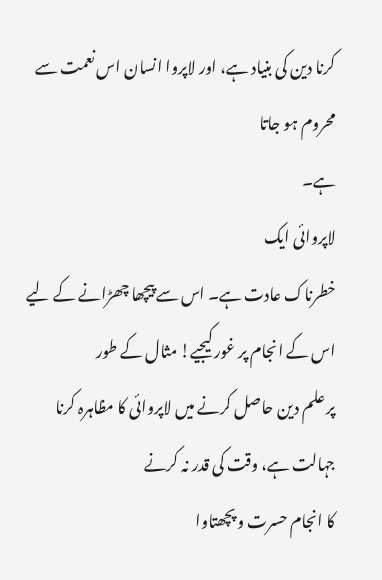کرنا دین کی بنیاد ہے، اور لاپروا انسان اس نعمت سے محروم ہو جاتا
ہے۔
لاپروائی ایک
خطرناک عادت ہے۔ اس سے پیچھا چھڑانے کے لیے اس کے انجام پر غور کیجیے! مثال کے طور
پر علم دین حاصل کرنے میں لاپروائی کا مظاہرہ کرنا جہالت ہے، وقت کی قدر نہ کرنے
کا انجام حسرت و پچھتاوا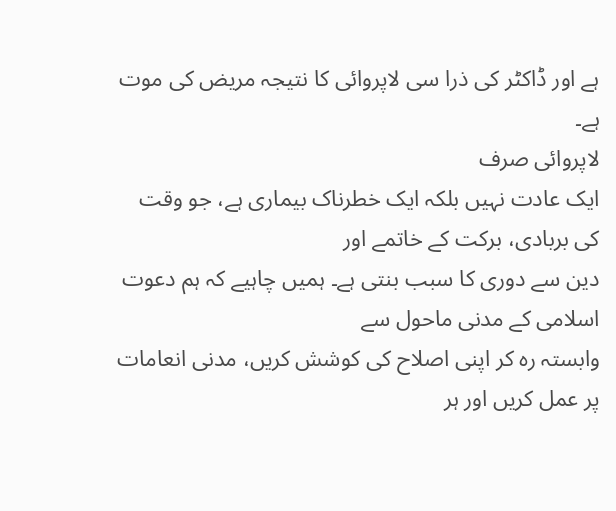ہے اور ڈاکٹر کی ذرا سی لاپروائی کا نتیجہ مریض کی موت
ہے۔
لاپروائی صرف
ایک عادت نہیں بلکہ ایک خطرناک بیماری ہے، جو وقت کی بربادی، برکت کے خاتمے اور
دین سے دوری کا سبب بنتی ہے۔ ہمیں چاہیے کہ ہم دعوت اسلامی کے مدنی ماحول سے
وابستہ رہ کر اپنی اصلاح کی کوشش کریں، مدنی انعامات پر عمل کریں اور ہر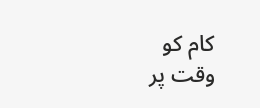کام کو
وقت پر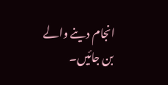انجام دینے والے بن جائیں۔